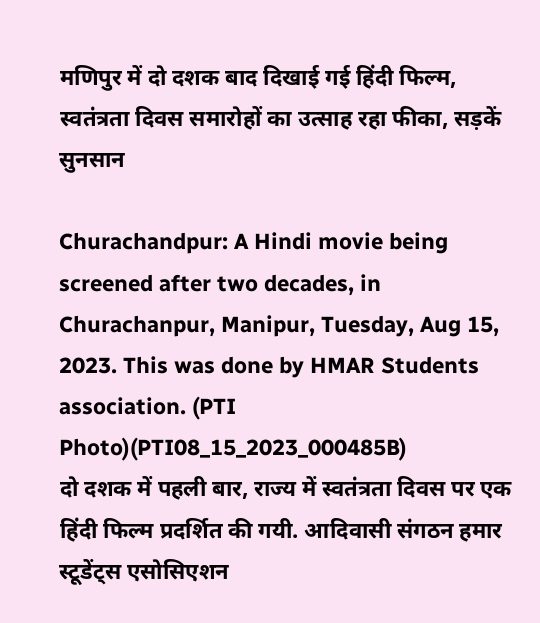मणिपुर में दो दशक बाद दिखाई गई हिंदी फिल्म, स्वतंत्रता दिवस समारोहों का उत्साह रहा फीका, सड़कें सुनसान

Churachandpur: A Hindi movie being screened after two decades, in Churachanpur, Manipur, Tuesday, Aug 15, 2023. This was done by HMAR Students association. (PTI Photo)(PTI08_15_2023_000485B)
दो दशक में पहली बार, राज्य में स्वतंत्रता दिवस पर एक हिंदी फिल्म प्रदर्शित की गयी. आदिवासी संगठन हमार स्टूडेंट्स एसोसिएशन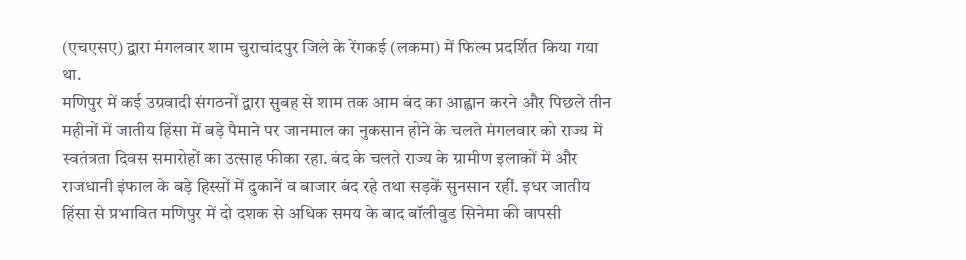(एचएसए) द्वारा मंगलवार शाम चुराचांदपुर जिले के रेंगकई (लकमा) में फिल्म प्रदर्शित किया गया था.
मणिपुर में कई उग्रवादी संगठनों द्वारा सुबह से शाम तक आम बंद का आह्वान करने और पिछले तीन महीनों में जातीय हिंसा में बड़े पैमाने पर जानमाल का नुकसान होने के चलते मंगलवार को राज्य में स्वतंत्रता दिवस समारोहों का उत्साह फीका रहा. बंद के चलते राज्य के ग्रामीण इलाकों में और राजधानी इंफाल के बड़े हिस्सों में दुकानें व बाजार बंद रहे तथा सड़कें सुनसान रहीं. इधर जातीय हिंसा से प्रभावित मणिपुर में दो दशक से अधिक समय के बाद बॉलीवुड सिनेमा की वापसी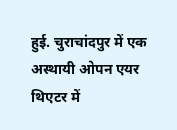हुई. चुराचांदपुर में एक अस्थायी ओपन एयर थिएटर में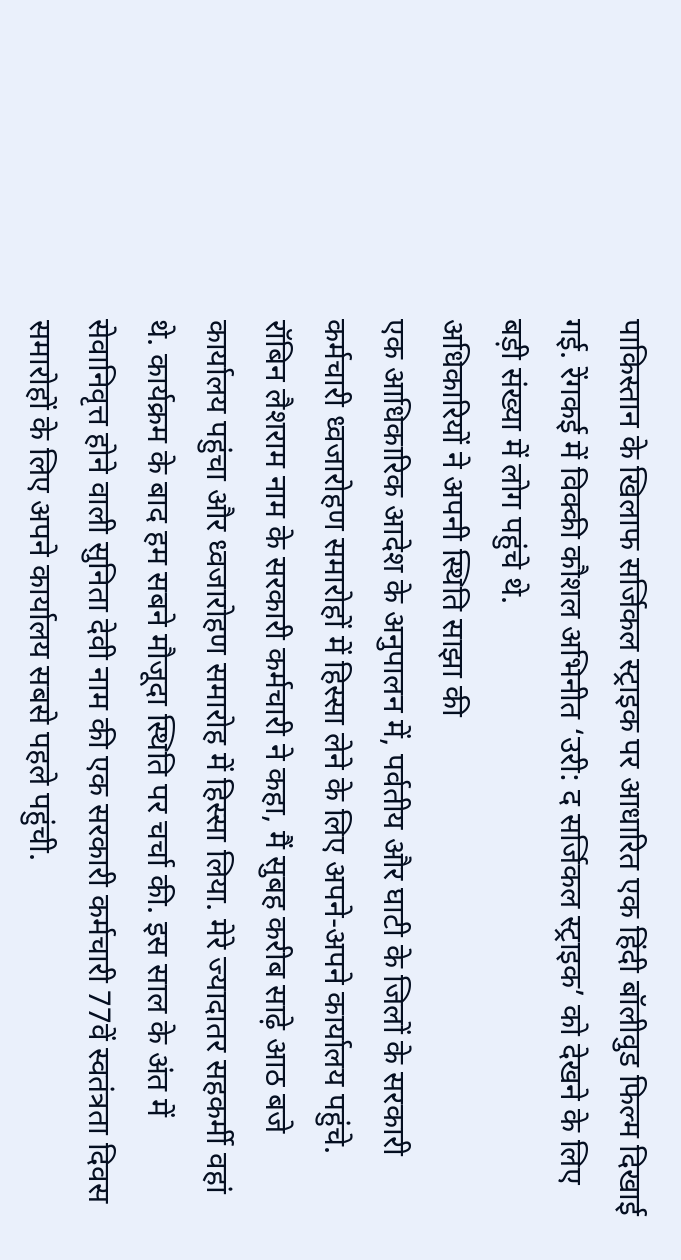पाकिस्तान के खिलाफ सर्जिकल स्ट्राइक पर आधारित एक हिंदी बॉलीवुड फिल्म दिखाई गई. रेंगकई में विक्की कौशल अभिनीत ‘उरी: द सर्जिकल स्ट्राइक’ को देखने के लिए बड़ी संख्या में लोग पहुंचे थे.
अधिकारियों ने अपनी स्थिति साझा की
एक आधिकारिक आदेश के अनुपालन में, पर्वतीय और घाटी के जिलों के सरकारी कर्मचारी ध्वजारोहण समारोहों में हिस्सा लेने के लिए अपने-अपने कार्यालय पहुंचे. रॉबिन लैशराम नाम के सरकारी कर्मचारी ने कहा, मैं सुबह करीब साढ़े आठ बजे कार्यालय पहुंचा और ध्वजारोहण समारोह में हिस्सा लिया. मेरे ज्यादातर सहकर्मी वहां थे. कार्यक्रम के बाद हम सबने मौजूदा स्थिति पर चर्चा की. इस साल के अंत में सेवानिवृत्त होने वाली सुनिता देवी नाम की एक सरकारी कर्मचारी 77वें स्वतंत्रता दिवस समारोहों के लिए अपने कार्यालय सबसे पहले पहुंची.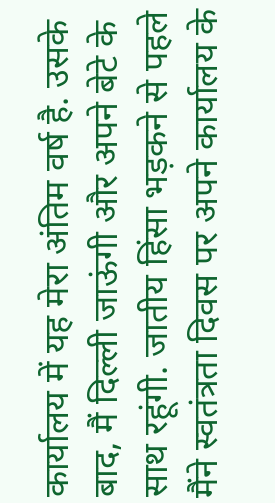कार्यालय में यह मेरा अंतिम वर्ष है. उसके बाद, मैं दिल्ली जाऊंगी और अपने बेटे के साथ रहूंगी. जातीय हिंसा भड़कने से पहले मैंने स्वतंत्रता दिवस पर अपने कार्यालय के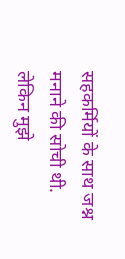सहकर्मियों के साथ जश्न मनाने की सोची थी. लेकिन मुझे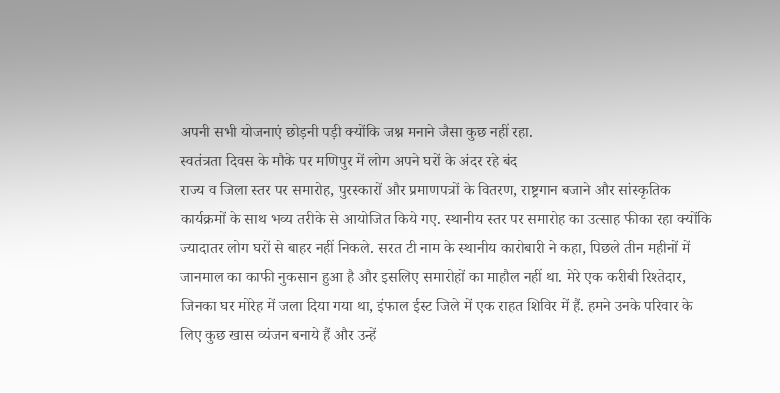अपनी सभी योजनाएं छोड़नी पड़ी क्योंकि जश्न मनाने जैसा कुछ नहीं रहा.
स्वतंत्रता दिवस के मौके पर मणिपुर में लोग अपने घरों के अंदर रहे बंद
राज्य व जिला स्तर पर समारोह, पुरस्कारों और प्रमाणपत्रों के वितरण, राष्ट्रगान बजाने और सांस्कृतिक कार्यक्रमों के साथ भव्य तरीके से आयोजित किये गए. स्थानीय स्तर पर समारोह का उत्साह फीका रहा क्योंकि ज्यादातर लोग घरों से बाहर नहीं निकले. सरत टी नाम के स्थानीय कारोबारी ने कहा, पिछले तीन महीनों में जानमाल का काफी नुकसान हुआ है और इसलिए समारोहों का माहौल नहीं था. मेरे एक करीबी रिश्तेदार, जिनका घर मोरेह में जला दिया गया था, इंफाल ईस्ट जिले में एक राहत शिविर में हैं. हमने उनके परिवार के लिए कुछ खास व्यंजन बनाये हैं और उन्हें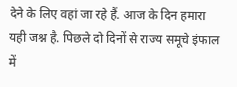देने के लिए वहां जा रहे हैं. आज के दिन हमारा यही जश्न है. पिछले दो दिनों से राज्य समूचे इंफाल में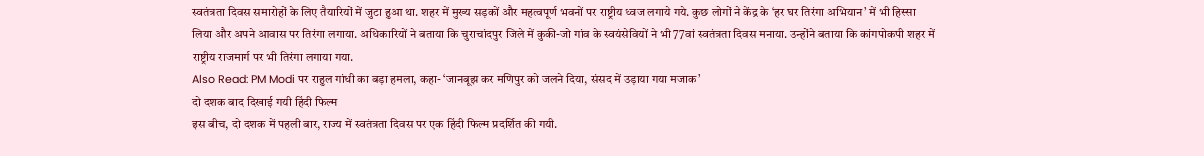स्वतंत्रता दिवस समारोहों के लिए तैयारियों में जुटा हुआ था. शहर में मुख्य सड़कों और महत्वपूर्ण भवनों पर राष्ट्रीय ध्वज लगाये गये. कुछ लोगों ने केंद्र के ‘हर घर तिरंगा अभियान’ में भी हिस्सा लिया और अपने आवास पर तिरंगा लगाया. अधिकारियों ने बताया कि चुराचांदपुर जिले में कुकी-जो गांव के स्वयंसेवियों ने भी 77वां स्वतंत्रता दिवस मनाया. उन्होंने बताया कि कांगपोकपी शहर में राष्ट्रीय राजमार्ग पर भी तिरंगा लगाया गया.
Also Read: PM Modi पर राहुल गांधी का बड़ा हमला, कहा- ‘जानबूझ कर मणिपुर को जलने दिया, संसद में उड़ाया गया मजाक’
दो दशक बाद दिखाई गयी हिंदी फिल्म
इस बीच, दो दशक में पहली बार, राज्य में स्वतंत्रता दिवस पर एक हिंदी फिल्म प्रदर्शित की गयी.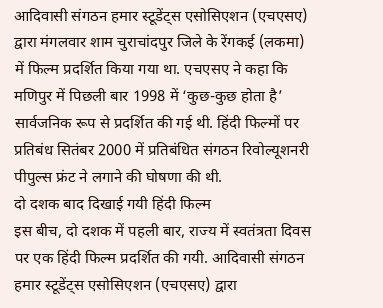आदिवासी संगठन हमार स्टूडेंट्स एसोसिएशन (एचएसए) द्वारा मंगलवार शाम चुराचांदपुर जिले के रेंगकई (लकमा) में फिल्म प्रदर्शित किया गया था. एचएसए ने कहा कि मणिपुर में पिछली बार 1998 में ‘कुछ-कुछ होता है’ सार्वजनिक रूप से प्रदर्शित की गई थी. हिंदी फिल्मों पर प्रतिबंध सितंबर 2000 में प्रतिबंधित संगठन रिवोल्यूशनरी पीपुल्स फ्रंट ने लगाने की घोषणा की थी.
दो दशक बाद दिखाई गयी हिंदी फिल्म
इस बीच, दो दशक में पहली बार, राज्य में स्वतंत्रता दिवस पर एक हिंदी फिल्म प्रदर्शित की गयी. आदिवासी संगठन हमार स्टूडेंट्स एसोसिएशन (एचएसए) द्वारा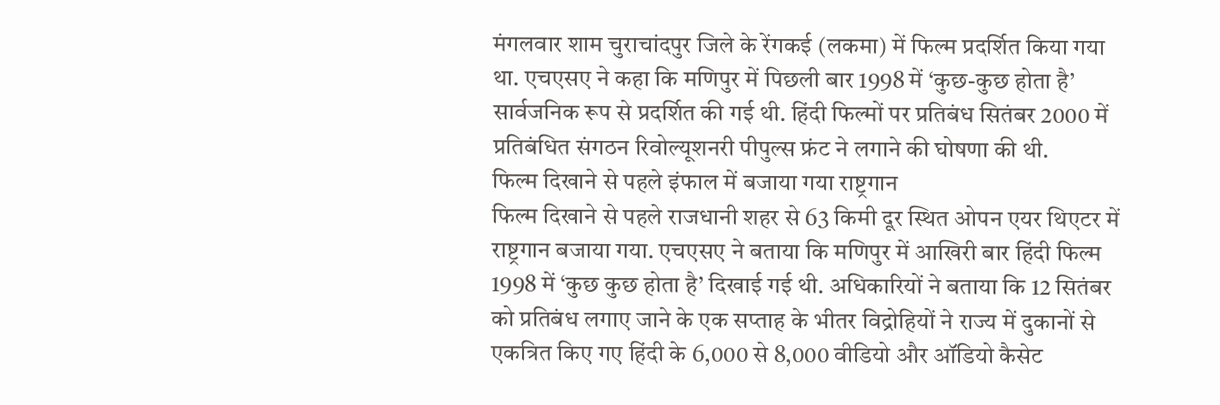मंगलवार शाम चुराचांदपुर जिले के रेंगकई (लकमा) में फिल्म प्रदर्शित किया गया था. एचएसए ने कहा कि मणिपुर में पिछली बार 1998 में ‘कुछ-कुछ होता है’ सार्वजनिक रूप से प्रदर्शित की गई थी. हिंदी फिल्मों पर प्रतिबंध सितंबर 2000 में प्रतिबंधित संगठन रिवोल्यूशनरी पीपुल्स फ्रंट ने लगाने की घोषणा की थी.
फिल्म दिखाने से पहले इंफाल में बजाया गया राष्ट्रगान
फिल्म दिखाने से पहले राजधानी शहर से 63 किमी दूर स्थित ओपन एयर थिएटर में राष्ट्रगान बजाया गया. एचएसए ने बताया कि मणिपुर में आखिरी बार हिंदी फिल्म 1998 में ‘कुछ कुछ होता है’ दिखाई गई थी. अधिकारियों ने बताया कि 12 सितंबर को प्रतिबंध लगाए जाने के एक सप्ताह के भीतर विद्रोहियों ने राज्य में दुकानों से एकत्रित किए गए हिंदी के 6,000 से 8,000 वीडियो और ऑडियो कैसेट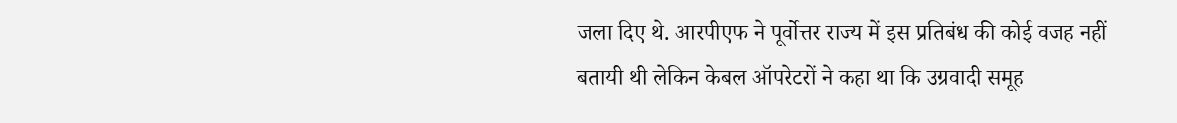जला दिए थे. आरपीएफ ने पूर्वोत्तर राज्य में इस प्रतिबंध की कोई वजह नहीं बतायी थी लेकिन केबल ऑपरेटरों ने कहा था कि उग्रवादी समूह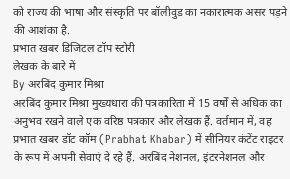को राज्य की भाषा और संस्कृति पर बॉलीवुड का नकारात्मक असर पड़ने की आशंका है.
प्रभात खबर डिजिटल टॉप स्टोरी
लेखक के बारे में
By अरबिंद कुमार मिश्रा
अरबिंद कुमार मिश्रा मुख्यधारा की पत्रकारिता में 15 वर्षों से अधिक का अनुभव रखने वाले एक वरिष्ठ पत्रकार और लेखक हैं. वर्तमान में, वह प्रभात खबर डॉट कॉम (Prabhat Khabar) में सीनियर कंटेंट राइटर के रूप में अपनी सेवाएं दे रहे हैं. अरबिंद नेशनल, इंटरनेशनल और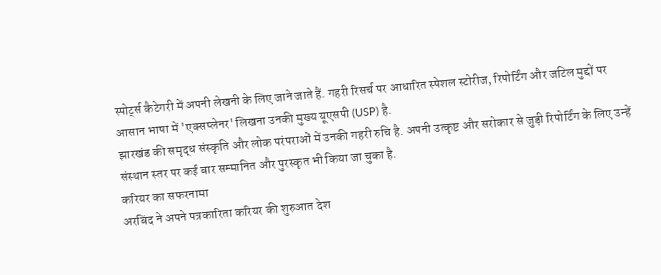स्पोर्ट्स कैटेगरी में अपनी लेखनी के लिए जाने जाते हैं. गहरी रिसर्च पर आधारित स्पेशल स्टोरीज, रिपोर्टिंग और जटिल मुद्दों पर आसान भाषा में 'एक्सप्लेनर' लिखना उनकी मुख्य यूएसपी (USP) है.
झारखंड की समृद्ध संस्कृति और लोक परंपराओं में उनकी गहरी रुचि है. अपनी उत्कृष्ट और सरोकार से जुड़ी रिपोर्टिंग के लिए उन्हें संस्थान स्तर पर कई बार सम्मानित और पुरस्कृत भी किया जा चुका है.
करियर का सफरनामा
अरबिंद ने अपने पत्रकारिता करियर की शुरुआत देश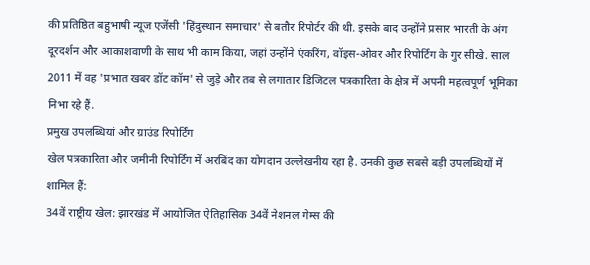की प्रतिष्ठित बहुभाषी न्यूज एजेंसी 'हिंदुस्थान समाचार' से बतौर रिपोर्टर की थी. इसके बाद उन्होंने प्रसार भारती के अंग दूरदर्शन और आकाशवाणी के साथ भी काम किया, जहां उन्होंने एंकरिंग, वॉइस-ओवर और रिपोर्टिंग के गुर सीखे. साल 2011 में वह 'प्रभात खबर डॉट कॉम' से जुड़े और तब से लगातार डिजिटल पत्रकारिता के क्षेत्र में अपनी महत्वपूर्ण भूमिका निभा रहे हैं.
प्रमुख उपलब्धियां और ग्राउंड रिपोर्टिंग
खेल पत्रकारिता और जमीनी रिपोर्टिंग में अरबिंद का योगदान उल्लेखनीय रहा है. उनकी कुछ सबसे बड़ी उपलब्धियों में शामिल हैं:
34वें राष्ट्रीय खेल: झारखंड में आयोजित ऐतिहासिक 34वें नेशनल गेम्स की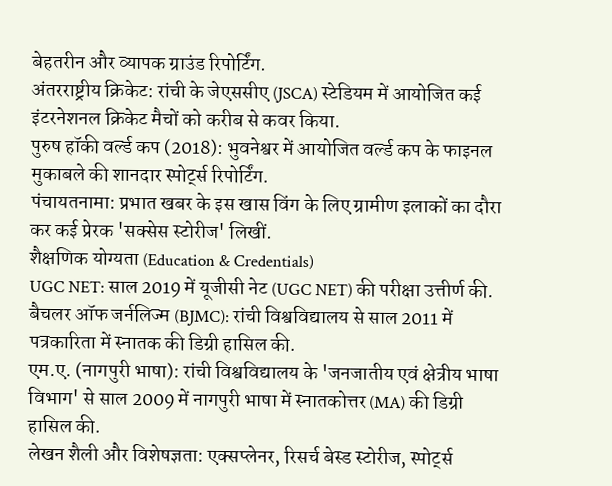बेहतरीन और व्यापक ग्राउंड रिपोर्टिंग.
अंतरराष्ट्रीय क्रिकेट: रांची के जेएससीए (JSCA) स्टेडियम में आयोजित कई इंटरनेशनल क्रिकेट मैचों को करीब से कवर किया.
पुरुष हॉकी वर्ल्ड कप (2018): भुवनेश्वर में आयोजित वर्ल्ड कप के फाइनल मुकाबले की शानदार स्पोर्ट्स रिपोर्टिंग.
पंचायतनामा: प्रभात खबर के इस खास विंग के लिए ग्रामीण इलाकों का दौरा कर कई प्रेरक 'सक्सेस स्टोरीज' लिखीं.
शैक्षणिक योग्यता (Education & Credentials)
UGC NET: साल 2019 में यूजीसी नेट (UGC NET) की परीक्षा उत्तीर्ण की.
बैचलर ऑफ जर्नलिज्म (BJMC): रांची विश्वविद्यालय से साल 2011 में पत्रकारिता में स्नातक की डिग्री हासिल की.
एम.ए. (नागपुरी भाषा): रांची विश्वविद्यालय के 'जनजातीय एवं क्षेत्रीय भाषा विभाग' से साल 2009 में नागपुरी भाषा में स्नातकोत्तर (MA) की डिग्री हासिल की.
लेखन शैली और विशेषज्ञता: एक्सप्लेनर, रिसर्च बेस्ड स्टोरीज, स्पोर्ट्स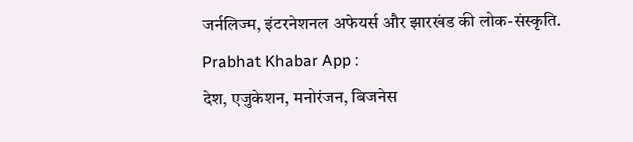जर्नलिज्म, इंटरनेशनल अफेयर्स और झारखंड की लोक-संस्कृति.
Prabhat Khabar App :
देश, एजुकेशन, मनोरंजन, बिजनेस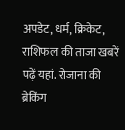अपडेट, धर्म, क्रिकेट, राशिफल की ताजा खबरें पढ़ें यहां. रोजाना की ब्रेकिंग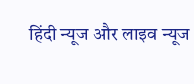हिंदी न्यूज और लाइव न्यूज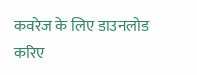कवरेज के लिए डाउनलोड करिए